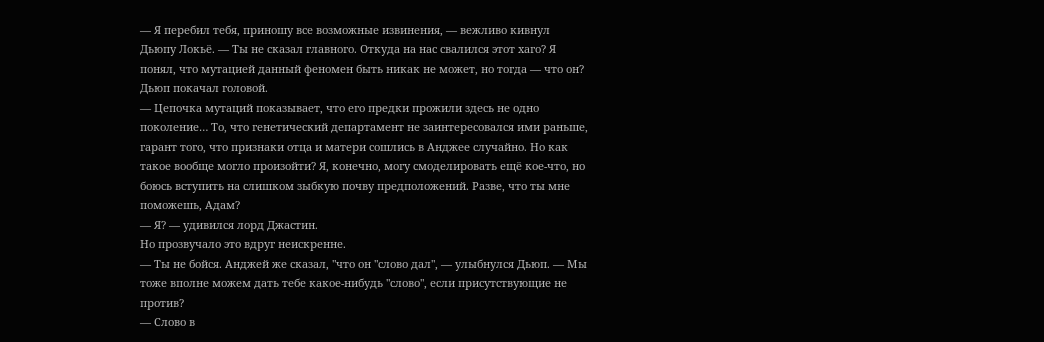— Я перебил тебя, приношу все возможные извинения, — вежливо кивнул Дьюпу Локьё. — Ты не сказал главного. Откуда на нас свалился этот хаго? Я понял, что мутацией данный феномен быть никак не может, но тогда — что он?
Дьюп покачал головой.
— Цепочка мутаций показывает, что его предки прожили здесь не одно поколение… То, что генетический департамент не заинтересовался ими раньше, гарант того, что признаки отца и матери сошлись в Анджее случайно. Но как такое вообще могло произойти? Я, конечно, могу смоделировать ещё кое-что, но боюсь вступить на слишком зыбкую почву предположений. Разве, что ты мне поможешь, Адам?
— Я? — удивился лорд Джастин.
Но прозвучало это вдруг неискренне.
— Ты не бойся. Анджей же сказал, "что он "слово дал", — улыбнулся Дьюп. — Мы тоже вполне можем дать тебе какое-нибудь "слово", если присутствующие не против?
— Слово в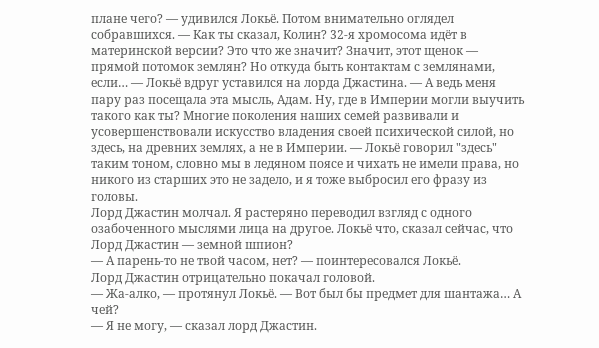плане чего? — удивился Локьё. Потом внимательно оглядел собравшихся. — Как ты сказал, Колин? 32-я хромосома идёт в материнской версии? Это что же значит? Значит, этот щенок — прямой потомок землян? Но откуда быть контактам с землянами, если… — Локьё вдруг уставился на лорда Джастина. — А ведь меня пару раз посещала эта мысль, Адам. Ну, где в Империи могли выучить такого как ты? Многие поколения наших семей развивали и усовершенствовали искусство владения своей психической силой, но здесь, на древних землях, а не в Империи. — Локьё говорил "здесь" таким тоном, словно мы в ледяном поясе и чихать не имели права, но никого из старших это не задело, и я тоже выбросил его фразу из головы.
Лорд Джастин молчал. Я растеряно переводил взгляд с одного озабоченного мыслями лица на другое. Локьё что, сказал сейчас, что Лорд Джастин — земной шпион?
— А парень-то не твой часом, нет? — поинтересовался Локьё.
Лорд Джастин отрицательно покачал головой.
— Жа-алко, — протянул Локьё. — Вот был бы предмет для шантажа… А чей?
— Я не могу, — сказал лорд Джастин.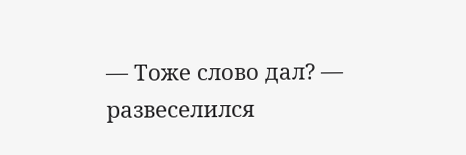— Тоже слово дал? — развеселился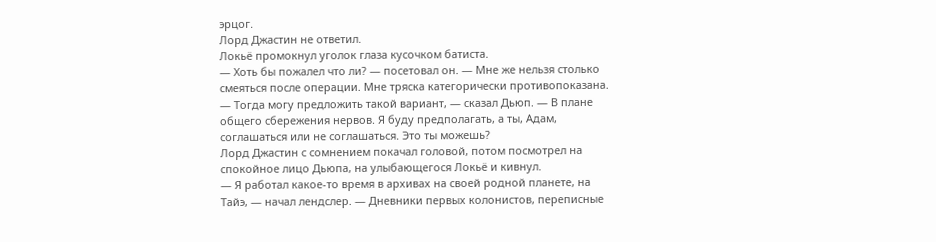эрцог.
Лорд Джастин не ответил.
Локьё промокнул уголок глаза кусочком батиста.
— Хоть бы пожалел что ли? — посетовал он. — Мне же нельзя столько смеяться после операции. Мне тряска категорически противопоказана.
— Тогда могу предложить такой вариант, — сказал Дьюп. — В плане общего сбережения нервов. Я буду предполагать, а ты, Адам, соглашаться или не соглашаться. Это ты можешь?
Лорд Джастин с сомнением покачал головой, потом посмотрел на спокойное лицо Дьюпа, на улыбающегося Локьё и кивнул.
— Я работал какое-то время в архивах на своей родной планете, на Тайэ, — начал лендслер. — Дневники первых колонистов, переписные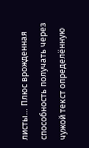листы… Плюс врожденная способность получать через чужой текст определённую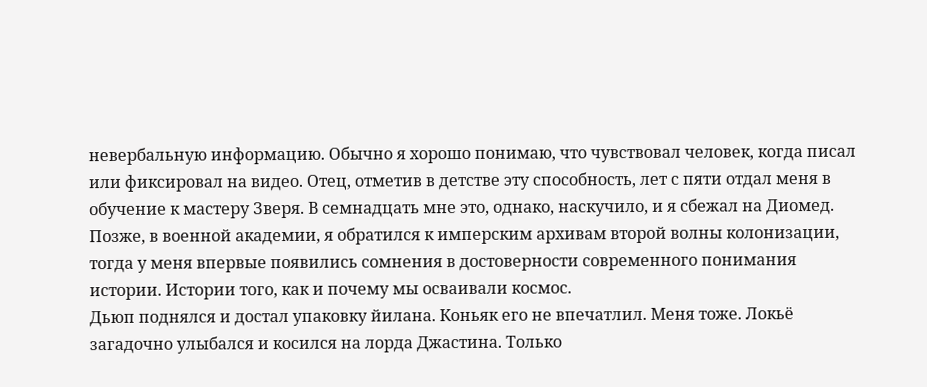невербальную информацию. Обычно я хорошо понимаю, что чувствовал человек, когда писал или фиксировал на видео. Отец, отметив в детстве эту способность, лет с пяти отдал меня в обучение к мастеру Зверя. В семнадцать мне это, однако, наскучило, и я сбежал на Диомед. Позже, в военной академии, я обратился к имперским архивам второй волны колонизации, тогда у меня впервые появились сомнения в достоверности современного понимания истории. Истории того, как и почему мы осваивали космос.
Дьюп поднялся и достал упаковку йилана. Коньяк его не впечатлил. Меня тоже. Локьё загадочно улыбался и косился на лорда Джастина. Только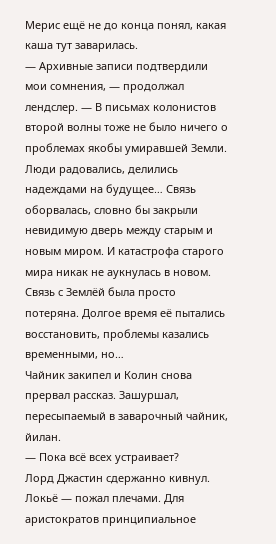Мерис ещё не до конца понял, какая каша тут заварилась.
— Архивные записи подтвердили мои сомнения, — продолжал лендслер. — В письмах колонистов второй волны тоже не было ничего о проблемах якобы умиравшей Земли. Люди радовались, делились надеждами на будущее… Связь оборвалась, словно бы закрыли невидимую дверь между старым и новым миром. И катастрофа старого мира никак не аукнулась в новом. Связь с Землёй была просто потеряна. Долгое время её пытались восстановить, проблемы казались временными, но…
Чайник закипел и Колин снова прервал рассказ. Зашуршал, пересыпаемый в заварочный чайник, йилан.
— Пока всё всех устраивает?
Лорд Джастин сдержанно кивнул. Локьё — пожал плечами. Для аристократов принципиальное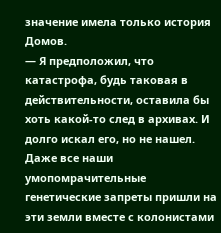значение имела только история Домов.
— Я предположил, что катастрофа, будь таковая в действительности, оставила бы хоть какой-то след в архивах. И долго искал его, но не нашел. Даже все наши умопомрачительные генетические запреты пришли на эти земли вместе с колонистами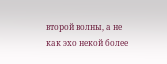второй волны, а не как эхо некой более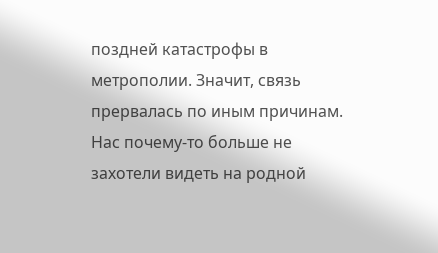поздней катастрофы в метрополии. Значит, связь прервалась по иным причинам. Нас почему-то больше не захотели видеть на родной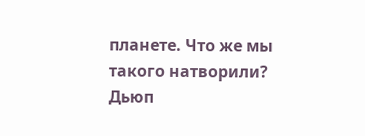планете. Что же мы такого натворили?
Дьюп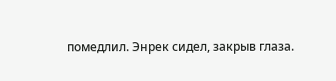помедлил. Энрек сидел, закрыв глаза.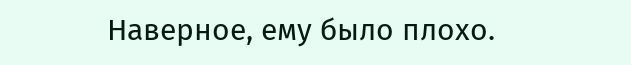Наверное, ему было плохо.